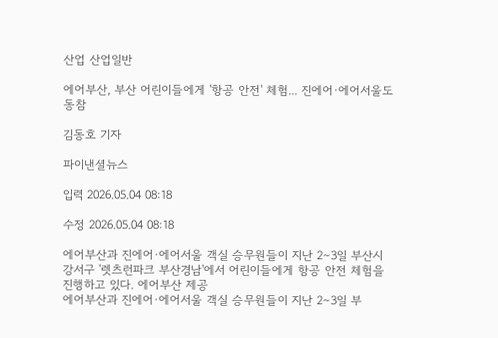산업 산업일반

에어부산, 부산 어린이들에게 '항공 안전' 체험... 진에어·에어서울도 동참

김동호 기자

파이낸셜뉴스

입력 2026.05.04 08:18

수정 2026.05.04 08:18

에어부산과 진에어·에어서울 객실 승무원들이 지난 2∼3일 부산시 강서구 '렛츠런파크 부산경남'에서 어린이들에게 항공 안전 체험을 진행하고 있다. 에어부산 제공
에어부산과 진에어·에어서울 객실 승무원들이 지난 2∼3일 부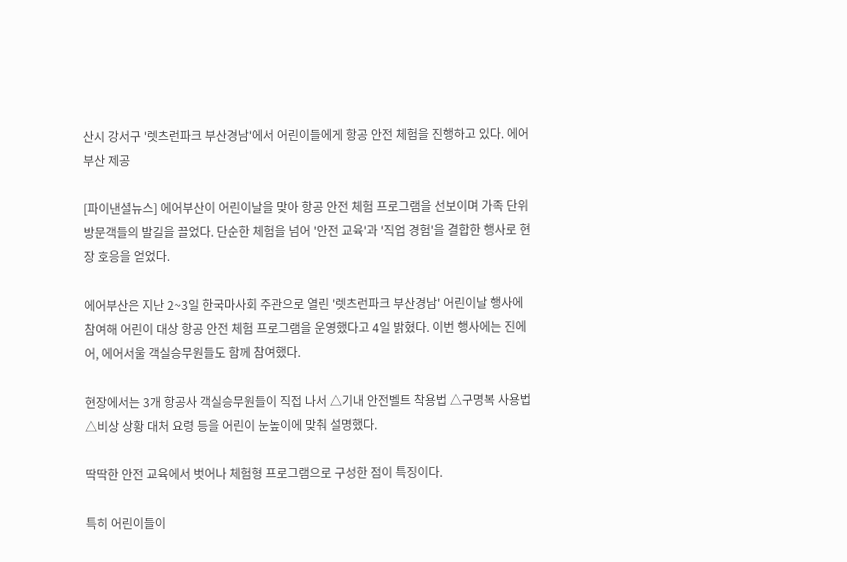산시 강서구 '렛츠런파크 부산경남'에서 어린이들에게 항공 안전 체험을 진행하고 있다. 에어부산 제공

[파이낸셜뉴스] 에어부산이 어린이날을 맞아 항공 안전 체험 프로그램을 선보이며 가족 단위 방문객들의 발길을 끌었다. 단순한 체험을 넘어 '안전 교육'과 '직업 경험'을 결합한 행사로 현장 호응을 얻었다.

에어부산은 지난 2~3일 한국마사회 주관으로 열린 '렛츠런파크 부산경남' 어린이날 행사에 참여해 어린이 대상 항공 안전 체험 프로그램을 운영했다고 4일 밝혔다. 이번 행사에는 진에어, 에어서울 객실승무원들도 함께 참여했다.

현장에서는 3개 항공사 객실승무원들이 직접 나서 △기내 안전벨트 착용법 △구명복 사용법 △비상 상황 대처 요령 등을 어린이 눈높이에 맞춰 설명했다.

딱딱한 안전 교육에서 벗어나 체험형 프로그램으로 구성한 점이 특징이다.

특히 어린이들이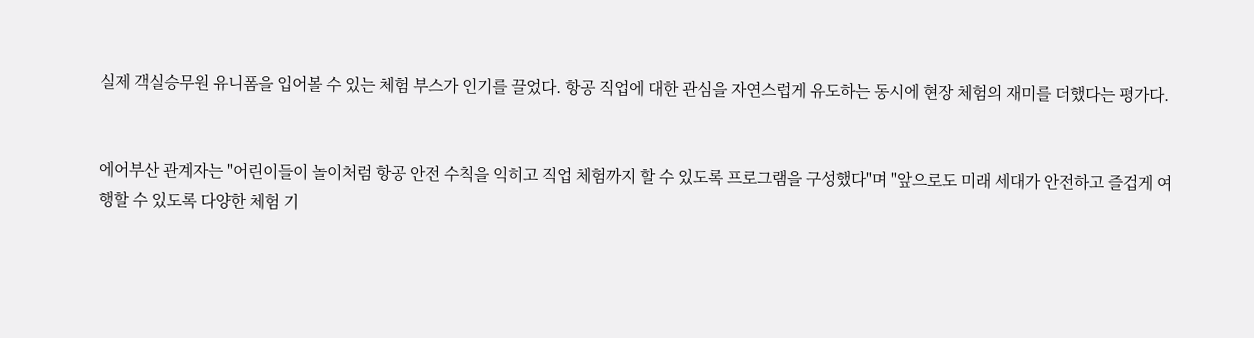실제 객실승무원 유니폼을 입어볼 수 있는 체험 부스가 인기를 끌었다. 항공 직업에 대한 관심을 자연스럽게 유도하는 동시에 현장 체험의 재미를 더했다는 평가다.


에어부산 관계자는 "어린이들이 놀이처럼 항공 안전 수칙을 익히고 직업 체험까지 할 수 있도록 프로그램을 구성했다"며 "앞으로도 미래 세대가 안전하고 즐겁게 여행할 수 있도록 다양한 체험 기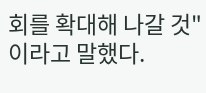회를 확대해 나갈 것"이라고 말했다.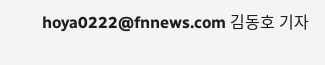hoya0222@fnnews.com 김동호 기자